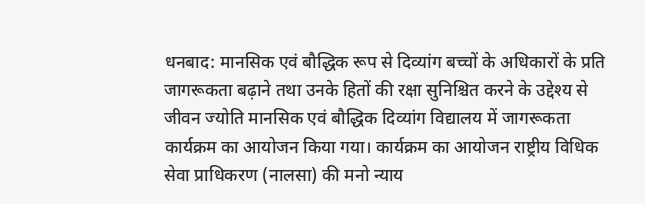धनबाद: मानसिक एवं बौद्धिक रूप से दिव्यांग बच्चों के अधिकारों के प्रति जागरूकता बढ़ाने तथा उनके हितों की रक्षा सुनिश्चित करने के उद्देश्य से जीवन ज्योति मानसिक एवं बौद्धिक दिव्यांग विद्यालय में जागरूकता कार्यक्रम का आयोजन किया गया। कार्यक्रम का आयोजन राष्ट्रीय विधिक सेवा प्राधिकरण (नालसा) की मनो न्याय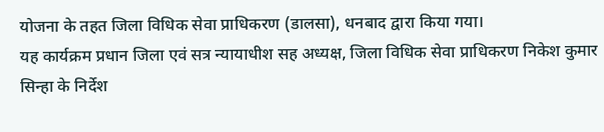योजना के तहत जिला विधिक सेवा प्राधिकरण (डालसा), धनबाद द्वारा किया गया।
यह कार्यक्रम प्रधान जिला एवं सत्र न्यायाधीश सह अध्यक्ष, जिला विधिक सेवा प्राधिकरण निकेश कुमार सिन्हा के निर्देश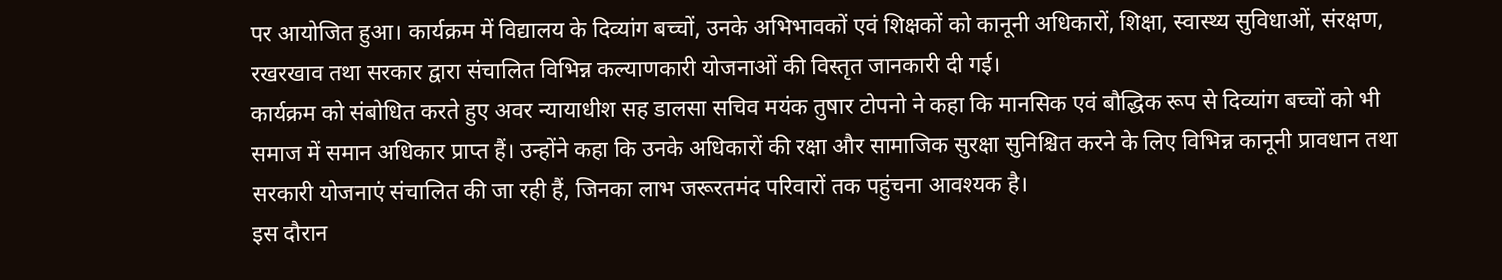पर आयोजित हुआ। कार्यक्रम में विद्यालय के दिव्यांग बच्चों, उनके अभिभावकों एवं शिक्षकों को कानूनी अधिकारों, शिक्षा, स्वास्थ्य सुविधाओं, संरक्षण, रखरखाव तथा सरकार द्वारा संचालित विभिन्न कल्याणकारी योजनाओं की विस्तृत जानकारी दी गई।
कार्यक्रम को संबोधित करते हुए अवर न्यायाधीश सह डालसा सचिव मयंक तुषार टोपनो ने कहा कि मानसिक एवं बौद्धिक रूप से दिव्यांग बच्चों को भी समाज में समान अधिकार प्राप्त हैं। उन्होंने कहा कि उनके अधिकारों की रक्षा और सामाजिक सुरक्षा सुनिश्चित करने के लिए विभिन्न कानूनी प्रावधान तथा सरकारी योजनाएं संचालित की जा रही हैं, जिनका लाभ जरूरतमंद परिवारों तक पहुंचना आवश्यक है।
इस दौरान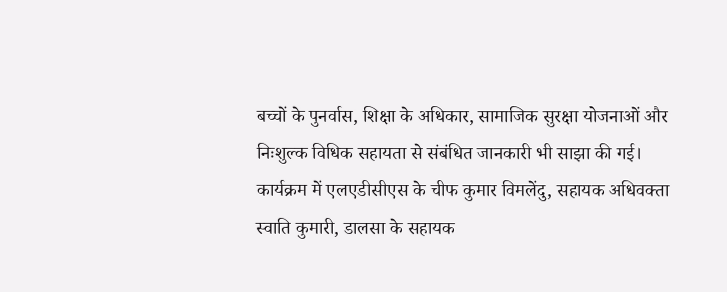बच्चों के पुनर्वास, शिक्षा के अधिकार, सामाजिक सुरक्षा योजनाओं और निःशुल्क विधिक सहायता से संबंधित जानकारी भी साझा की गई। कार्यक्रम में एलएडीसीएस के चीफ कुमार विमलेंदु, सहायक अधिवक्ता स्वाति कुमारी, डालसा के सहायक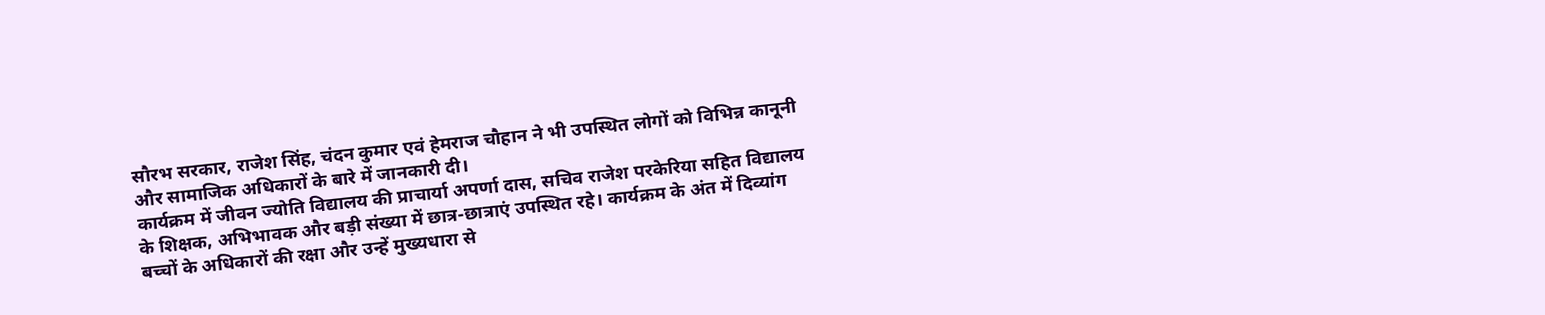सौरभ सरकार, राजेश सिंह, चंदन कुमार एवं हेमराज चौहान ने भी उपस्थित लोगों को विभिन्न कानूनी और सामाजिक अधिकारों के बारे में जानकारी दी।
कार्यक्रम में जीवन ज्योति विद्यालय की प्राचार्या अपर्णा दास, सचिव राजेश परकेरिया सहित विद्यालय के शिक्षक, अभिभावक और बड़ी संख्या में छात्र-छात्राएं उपस्थित रहे। कार्यक्रम के अंत में दिव्यांग बच्चों के अधिकारों की रक्षा और उन्हें मुख्यधारा से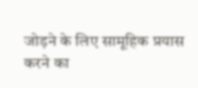जोड़ने के लिए सामूहिक प्रयास करने का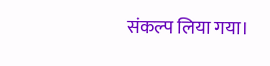संकल्प लिया गया।